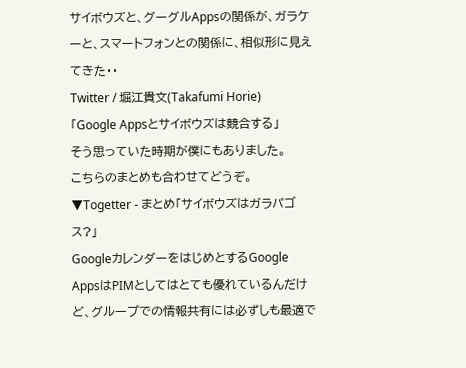サイボウズと、グーグルAppsの関係が、ガラケーと、スマートフォンとの関係に、相似形に見えてきた・・
Twitter / 堀江貴文(Takafumi Horie)
「Google Appsとサイボウズは競合する」
そう思っていた時期が僕にもありました。
こちらのまとめも合わせてどうぞ。
▼Togetter - まとめ「サイボウズはガラパゴス?」
GoogleカレンダーをはじめとするGoogle AppsはPIMとしてはとても優れているんだけど、グループでの情報共有には必ずしも最適で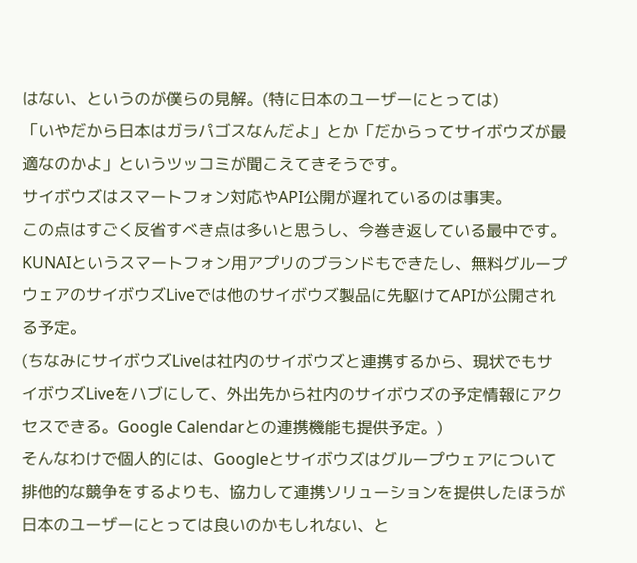はない、というのが僕らの見解。(特に日本のユーザーにとっては)
「いやだから日本はガラパゴスなんだよ」とか「だからってサイボウズが最適なのかよ」というツッコミが聞こえてきそうです。
サイボウズはスマートフォン対応やAPI公開が遅れているのは事実。
この点はすごく反省すべき点は多いと思うし、今巻き返している最中です。
KUNAIというスマートフォン用アプリのブランドもできたし、無料グループウェアのサイボウズLiveでは他のサイボウズ製品に先駆けてAPIが公開される予定。
(ちなみにサイボウズLiveは社内のサイボウズと連携するから、現状でもサイボウズLiveをハブにして、外出先から社内のサイボウズの予定情報にアクセスできる。Google Calendarとの連携機能も提供予定。)
そんなわけで個人的には、Googleとサイボウズはグループウェアについて排他的な競争をするよりも、協力して連携ソリューションを提供したほうが日本のユーザーにとっては良いのかもしれない、と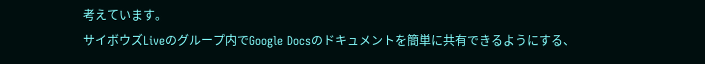考えています。
サイボウズLiveのグループ内でGoogle Docsのドキュメントを簡単に共有できるようにする、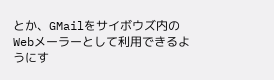とか、GMailをサイボウズ内のWebメーラーとして利用できるようにす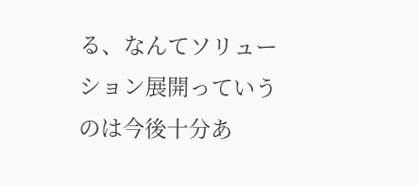る、なんてソリューション展開っていうのは今後十分あ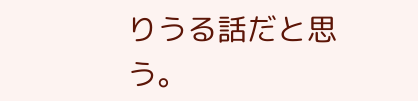りうる話だと思う。